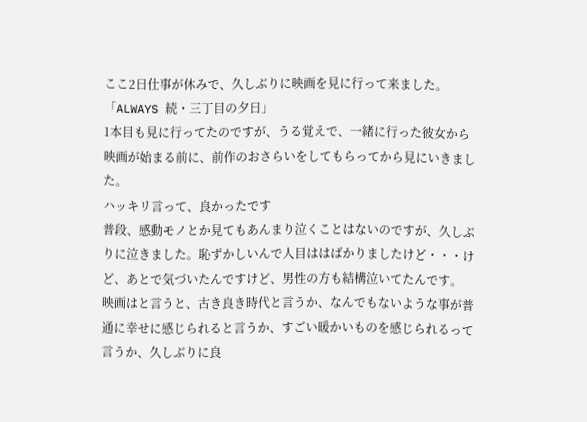ここ2日仕事が休みで、久しぶりに映画を見に行って来ました。
「ALWAYS 続・三丁目の夕日」
1本目も見に行ってたのですが、うる覚えで、一緒に行った彼女から映画が始まる前に、前作のおさらいをしてもらってから見にいきました。
ハッキリ言って、良かったです
普段、感動モノとか見てもあんまり泣くことはないのですが、久しぶりに泣きました。恥ずかしいんで人目ははばかりましたけど・・・けど、あとで気づいたんですけど、男性の方も結構泣いてたんです。
映画はと言うと、古き良き時代と言うか、なんでもないような事が普通に幸せに感じられると言うか、すごい暖かいものを感じられるって言うか、久しぶりに良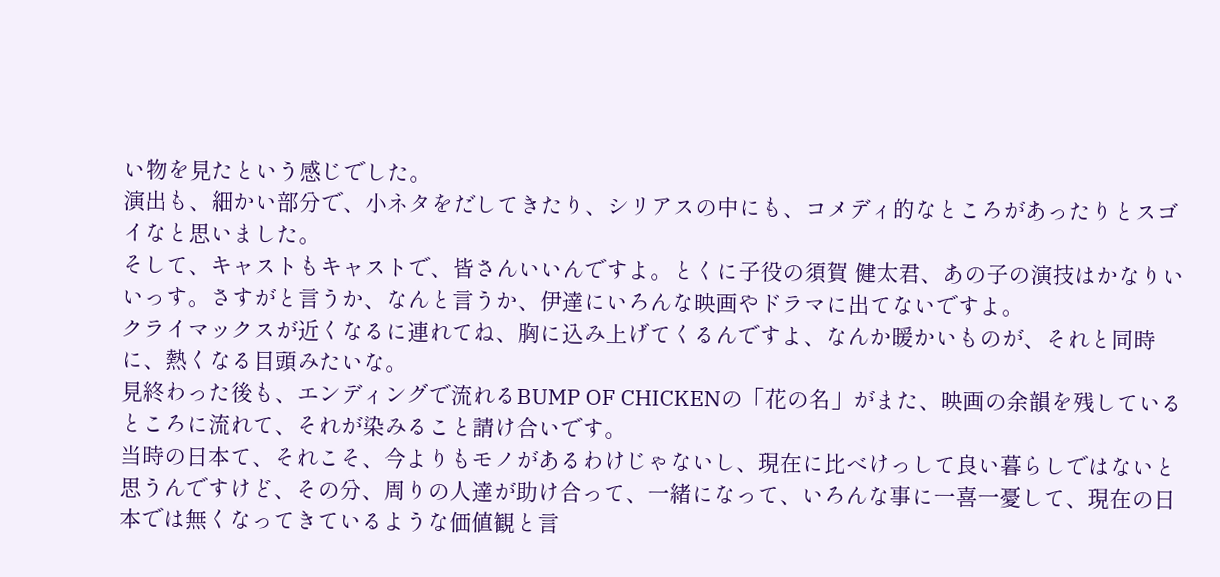い物を見たという感じでした。
演出も、細かい部分で、小ネタをだしてきたり、シリアスの中にも、コメディ的なところがあったりとスゴイなと思いました。
そして、キャストもキャストで、皆さんいいんですよ。とくに子役の須賀 健太君、あの子の演技はかなりいいっす。さすがと言うか、なんと言うか、伊達にいろんな映画やドラマに出てないですよ。
クライマックスが近くなるに連れてね、胸に込み上げてくるんですよ、なんか暖かいものが、それと同時に、熱くなる目頭みたいな。
見終わった後も、エンディングで流れるBUMP OF CHICKENの「花の名」がまた、映画の余韻を残しているところに流れて、それが染みること請け合いです。
当時の日本て、それこそ、今よりもモノがあるわけじゃないし、現在に比べけっして良い暮らしではないと思うんですけど、その分、周りの人達が助け合って、一緒になって、いろんな事に一喜一憂して、現在の日本では無くなってきているような価値観と言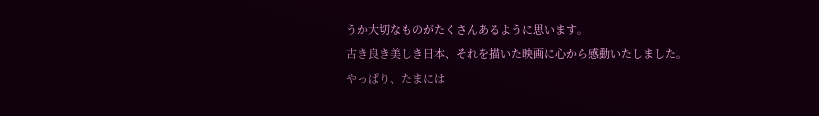うか大切なものがたくさんあるように思います。
古き良き美しき日本、それを描いた映画に心から感動いたしました。
やっぱり、たまには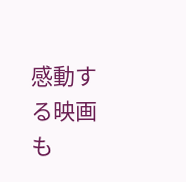感動する映画も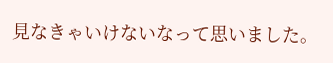見なきゃいけないなって思いました。